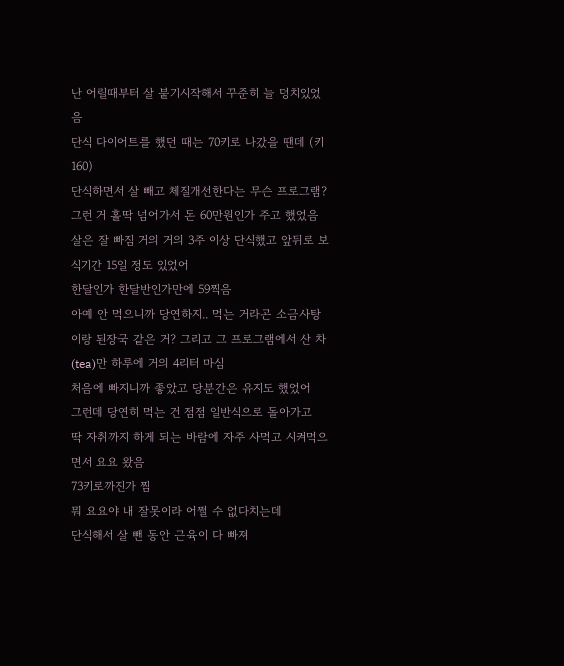난 어릴때부터 살 붙기시작해서 꾸준히 늘 덩치있었음
단식 다이어트를 했던 때는 70키로 나갔을 땐데 (키160)
단식하면서 살 빼고 체질개선한다는 무슨 프로그램? 그런 거 홀딱 넘어가서 돈 60만원인가 주고 했었음
살은 잘 빠짐 거의 거의 3주 이상 단식했고 앞뒤로 보식기간 15일 정도 있었어
한달인가 한달반인가만에 59찍음
아예 안 먹으니까 당연하지.. 먹는 거라곤 소금사탕이랑 된장국 같은 거? 그리고 그 프로그램에서 산 차(tea)만 하루에 거의 4리터 마심
처음에 빠지니까 좋았고 당분간은 유지도 했었어
그런데 당연히 먹는 건 점점 일반식으로 돌아가고
딱 자취까지 하게 되는 바람에 자주 사먹고 시켜먹으면서 요요 왔음
73키로까진가 찜
뭐 요요야 내 잘못이라 어쩔 수 없다치는데
단식해서 살 뺀 동안 근육이 다 빠져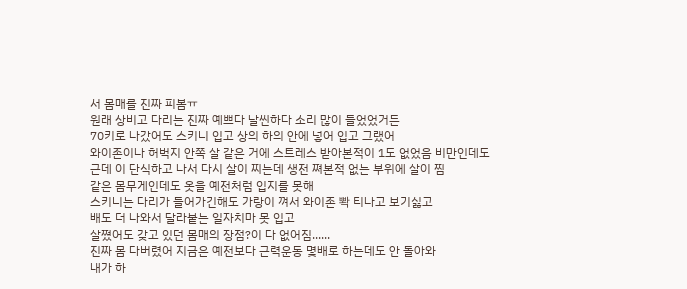서 몸매를 진짜 피봄ㅠ
원래 상비고 다리는 진짜 예쁘다 날씬하다 소리 많이 들었었거든
70키로 나갔어도 스키니 입고 상의 하의 안에 넣어 입고 그랬어
와이존이나 허벅지 안쪽 살 같은 거에 스트레스 받아본적이 1도 없었음 비만인데도
근데 이 단식하고 나서 다시 살이 찌는데 생전 쪄본적 없는 부위에 살이 찜
같은 몸무게인데도 옷을 예전처럼 입지를 못해
스키니는 다리가 들어가긴해도 가랑이 껴서 와이존 뽝 티나고 보기싫고
배도 더 나와서 달라붙는 일자치마 못 입고
살쪘어도 갖고 있던 몸매의 장점?이 다 없어짐......
진짜 몸 다버렸어 지금은 예전보다 근력운동 몇배로 하는데도 안 돌아와
내가 하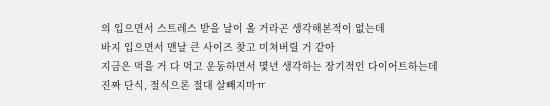의 입으면서 스트레스 받을 날이 올 거라곤 생각해본적이 없는데
바지 입으면서 맨날 큰 사이즈 찾고 미쳐버릴 거 같아
지금은 먹을 거 다 먹고 운동하면서 몇년 생각하는 장기적인 다이어트하는데
진짜 단식, 절식으론 절대 살빼지마ㅠ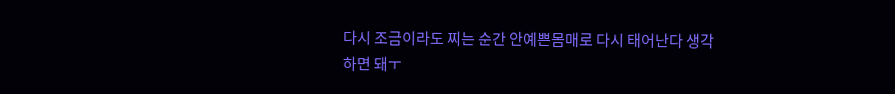다시 조금이라도 찌는 순간 안예쁜몸매로 다시 태어난다 생각하면 돼ㅜ